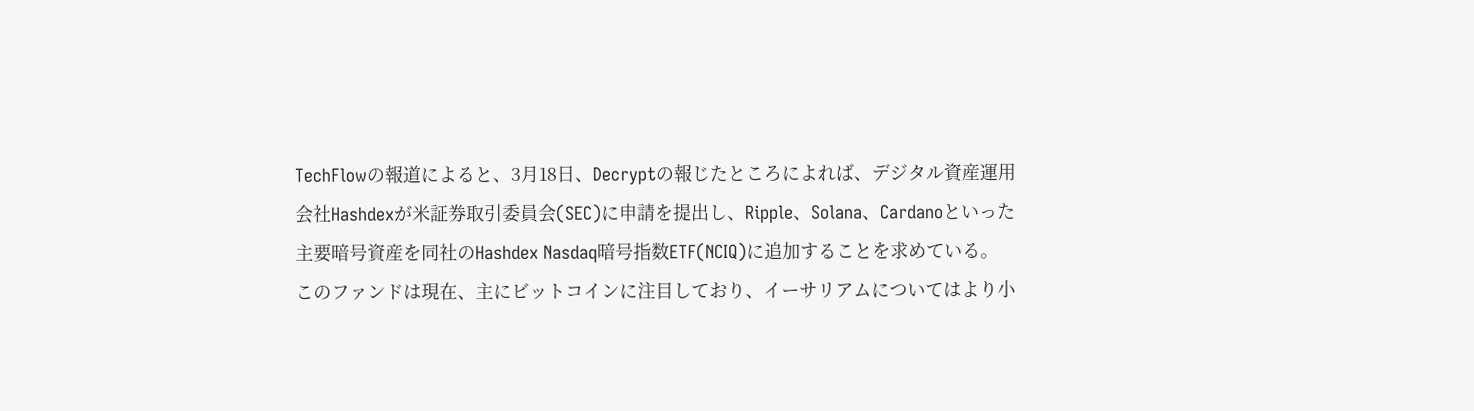TechFlowの報道によると、3月18日、Decryptの報じたところによれば、デジタル資産運用会社Hashdexが米証券取引委員会(SEC)に申請を提出し、Ripple、Solana、Cardanoといった主要暗号資産を同社のHashdex Nasdaq暗号指数ETF(NCIQ)に追加することを求めている。
このファンドは現在、主にビットコインに注目しており、イーサリアムについてはより小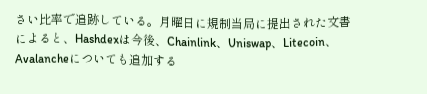さい比率で追跡している。月曜日に規制当局に提出された文書によると、Hashdexは今後、Chainlink、Uniswap、Litecoin、Avalancheについても追加する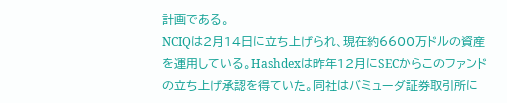計画である。
NCIQは2月14日に立ち上げられ、現在約6600万ドルの資産を運用している。Hashdexは昨年12月にSECからこのファンドの立ち上げ承認を得ていた。同社はバミューダ証券取引所に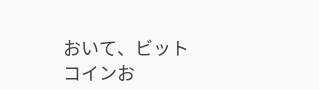おいて、ビットコインお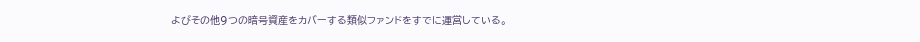よびその他9つの暗号資産をカバーする類似ファンドをすでに運営している。